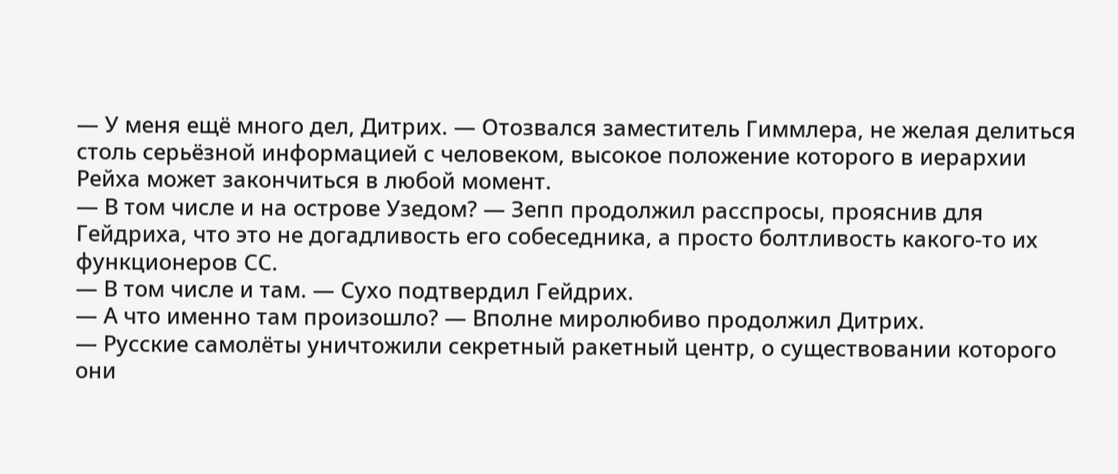— У меня ещё много дел, Дитрих. — Отозвался заместитель Гиммлера, не желая делиться столь серьёзной информацией с человеком, высокое положение которого в иерархии Рейха может закончиться в любой момент.
— В том числе и на острове Узедом? — Зепп продолжил расспросы, прояснив для Гейдриха, что это не догадливость его собеседника, а просто болтливость какого-то их функционеров СС.
— В том числе и там. — Сухо подтвердил Гейдрих.
— А что именно там произошло? — Вполне миролюбиво продолжил Дитрих.
— Русские самолёты уничтожили секретный ракетный центр, о существовании которого они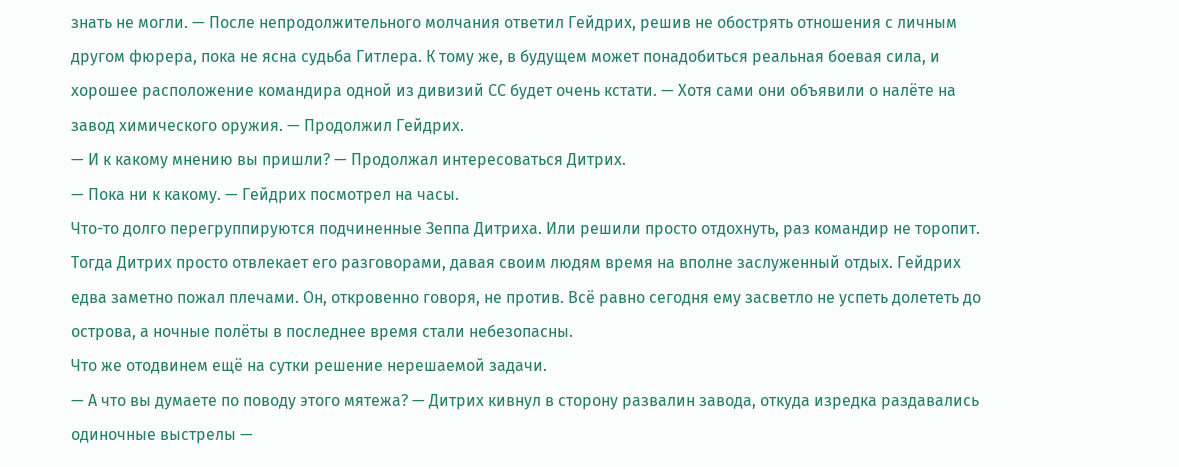знать не могли. — После непродолжительного молчания ответил Гейдрих, решив не обострять отношения с личным другом фюрера, пока не ясна судьба Гитлера. К тому же, в будущем может понадобиться реальная боевая сила, и хорошее расположение командира одной из дивизий СС будет очень кстати. — Хотя сами они объявили о налёте на завод химического оружия. — Продолжил Гейдрих.
— И к какому мнению вы пришли? — Продолжал интересоваться Дитрих.
— Пока ни к какому. — Гейдрих посмотрел на часы.
Что-то долго перегруппируются подчиненные Зеппа Дитриха. Или решили просто отдохнуть, раз командир не торопит. Тогда Дитрих просто отвлекает его разговорами, давая своим людям время на вполне заслуженный отдых. Гейдрих едва заметно пожал плечами. Он, откровенно говоря, не против. Всё равно сегодня ему засветло не успеть долететь до острова, а ночные полёты в последнее время стали небезопасны.
Что же отодвинем ещё на сутки решение нерешаемой задачи.
— А что вы думаете по поводу этого мятежа? — Дитрих кивнул в сторону развалин завода, откуда изредка раздавались одиночные выстрелы —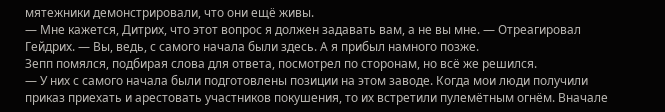мятежники демонстрировали, что они ещё живы.
— Мне кажется, Дитрих, что этот вопрос я должен задавать вам, а не вы мне. — Отреагировал Гейдрих. — Вы, ведь, с самого начала были здесь. А я прибыл намного позже.
Зепп помялся, подбирая слова для ответа, посмотрел по сторонам, но всё же решился.
— У них с самого начала были подготовлены позиции на этом заводе. Когда мои люди получили приказ приехать и арестовать участников покушения, то их встретили пулемётным огнём. Вначале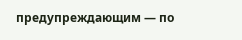предупреждающим — по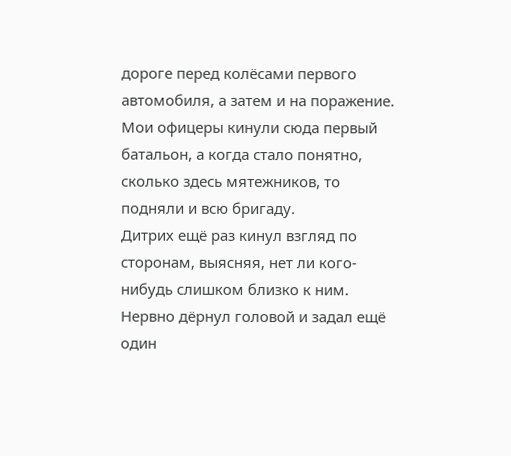дороге перед колёсами первого автомобиля, а затем и на поражение. Мои офицеры кинули сюда первый батальон, а когда стало понятно, сколько здесь мятежников, то подняли и всю бригаду.
Дитрих ещё раз кинул взгляд по сторонам, выясняя, нет ли кого-нибудь слишком близко к ним. Нервно дёрнул головой и задал ещё один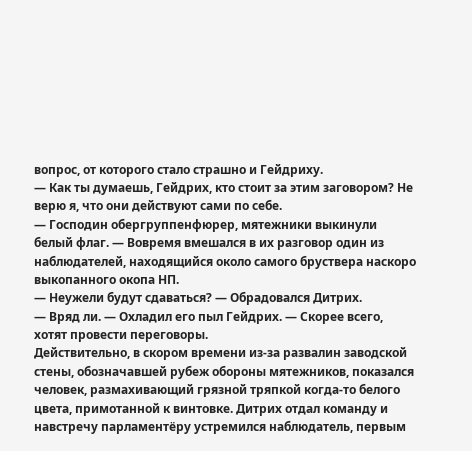вопрос, от которого стало страшно и Гейдриху.
— Как ты думаешь, Гейдрих, кто стоит за этим заговором? Не верю я, что они действуют сами по себе.
— Господин обергруппенфюрер, мятежники выкинули белый флаг. — Вовремя вмешался в их разговор один из наблюдателей, находящийся около самого бруствера наскоро выкопанного окопа НП.
— Неужели будут сдаваться? — Обрадовался Дитрих.
— Вряд ли. — Охладил его пыл Гейдрих. — Скорее всего, хотят провести переговоры.
Действительно, в скором времени из-за развалин заводской стены, обозначавшей рубеж обороны мятежников, показался человек, размахивающий грязной тряпкой когда-то белого цвета, примотанной к винтовке. Дитрих отдал команду и навстречу парламентёру устремился наблюдатель, первым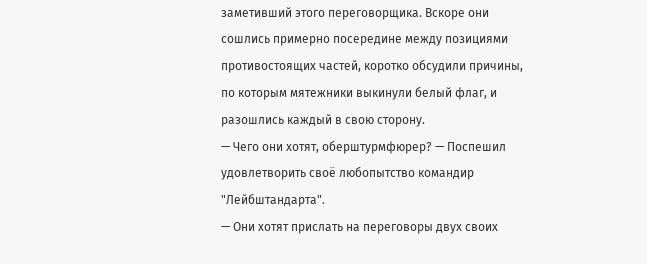заметивший этого переговорщика. Вскоре они сошлись примерно посередине между позициями противостоящих частей, коротко обсудили причины, по которым мятежники выкинули белый флаг, и разошлись каждый в свою сторону.
— Чего они хотят, оберштурмфюрер? — Поспешил удовлетворить своё любопытство командир "Лейбштандарта".
— Они хотят прислать на переговоры двух своих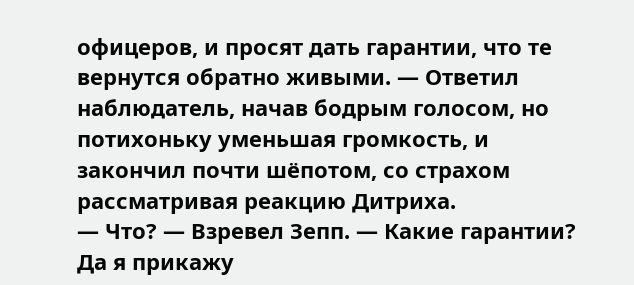офицеров, и просят дать гарантии, что те вернутся обратно живыми. — Ответил наблюдатель, начав бодрым голосом, но потихоньку уменьшая громкость, и закончил почти шёпотом, со страхом рассматривая реакцию Дитриха.
— Что? — Взревел Зепп. — Какие гарантии? Да я прикажу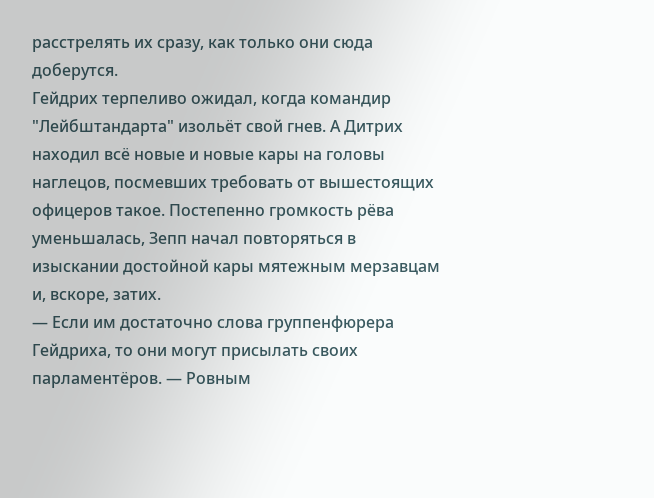расстрелять их сразу, как только они сюда доберутся.
Гейдрих терпеливо ожидал, когда командир "Лейбштандарта" изольёт свой гнев. А Дитрих находил всё новые и новые кары на головы наглецов, посмевших требовать от вышестоящих офицеров такое. Постепенно громкость рёва уменьшалась, Зепп начал повторяться в изыскании достойной кары мятежным мерзавцам и, вскоре, затих.
— Если им достаточно слова группенфюрера Гейдриха, то они могут присылать своих парламентёров. — Ровным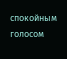спокойным голосом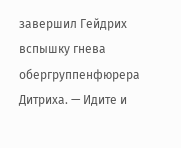завершил Гейдрих вспышку гнева обергруппенфюрера Дитриха. — Идите и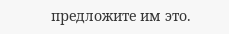предложите им это.